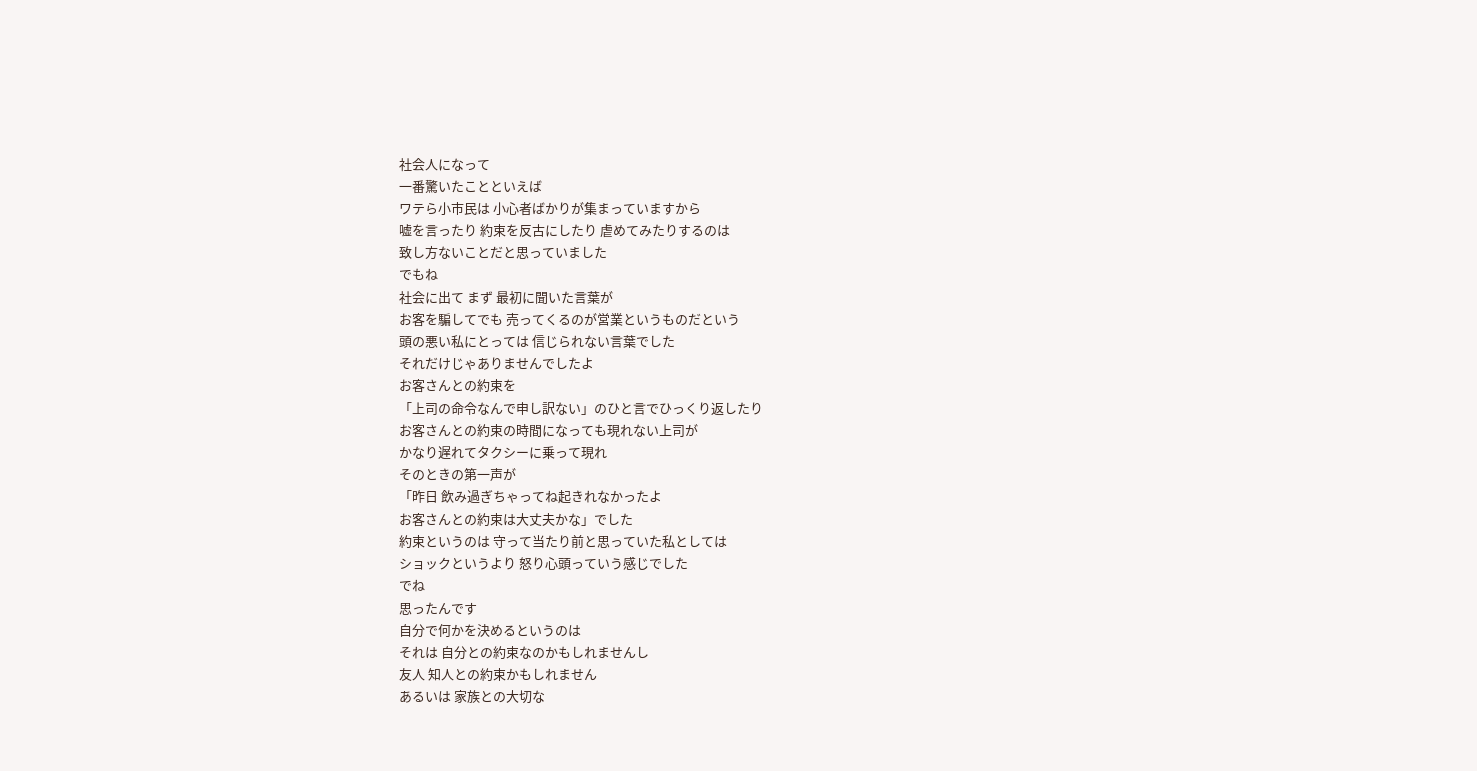社会人になって
一番驚いたことといえば
ワテら小市民は 小心者ばかりが集まっていますから
嘘を言ったり 約束を反古にしたり 虐めてみたりするのは
致し方ないことだと思っていました
でもね
社会に出て まず 最初に聞いた言葉が
お客を騙してでも 売ってくるのが営業というものだという
頭の悪い私にとっては 信じられない言葉でした
それだけじゃありませんでしたよ
お客さんとの約束を
「上司の命令なんで申し訳ない」のひと言でひっくり返したり
お客さんとの約束の時間になっても現れない上司が
かなり遅れてタクシーに乗って現れ
そのときの第一声が
「昨日 飲み過ぎちゃってね起きれなかったよ
お客さんとの約束は大丈夫かな」でした
約束というのは 守って当たり前と思っていた私としては
ショックというより 怒り心頭っていう感じでした
でね
思ったんです
自分で何かを決めるというのは
それは 自分との約束なのかもしれませんし
友人 知人との約束かもしれません
あるいは 家族との大切な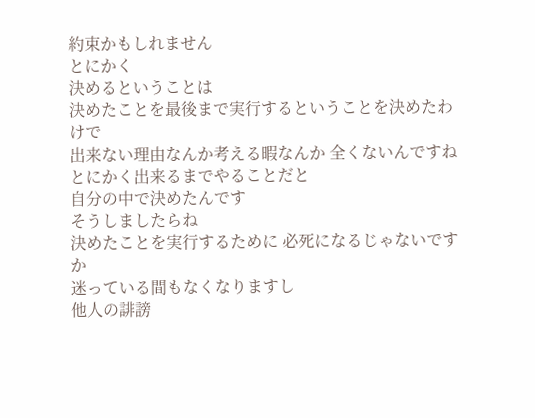約束かもしれません
とにかく
決めるということは
決めたことを最後まで実行するということを決めたわけで
出来ない理由なんか考える暇なんか 全くないんですね
とにかく出来るまでやることだと
自分の中で決めたんです
そうしましたらね
決めたことを実行するために 必死になるじゃないですか
迷っている間もなくなりますし
他人の誹謗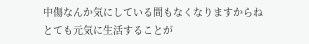中傷なんか気にしている間もなくなりますからね
とても元気に生活することが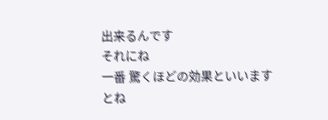出来るんです
それにね
一番 驚くほどの効果といいますとね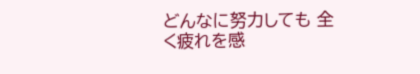どんなに努力しても 全く疲れを感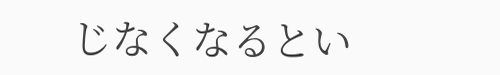じなくなるとい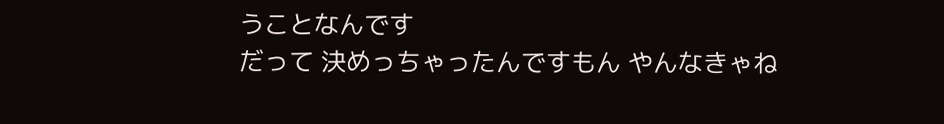うことなんです
だって 決めっちゃったんですもん やんなきゃね